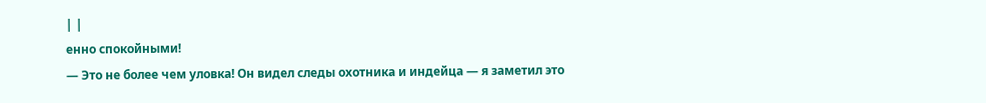| |
енно спокойными!
— Это не более чем уловка! Он видел следы охотника и индейца — я заметил это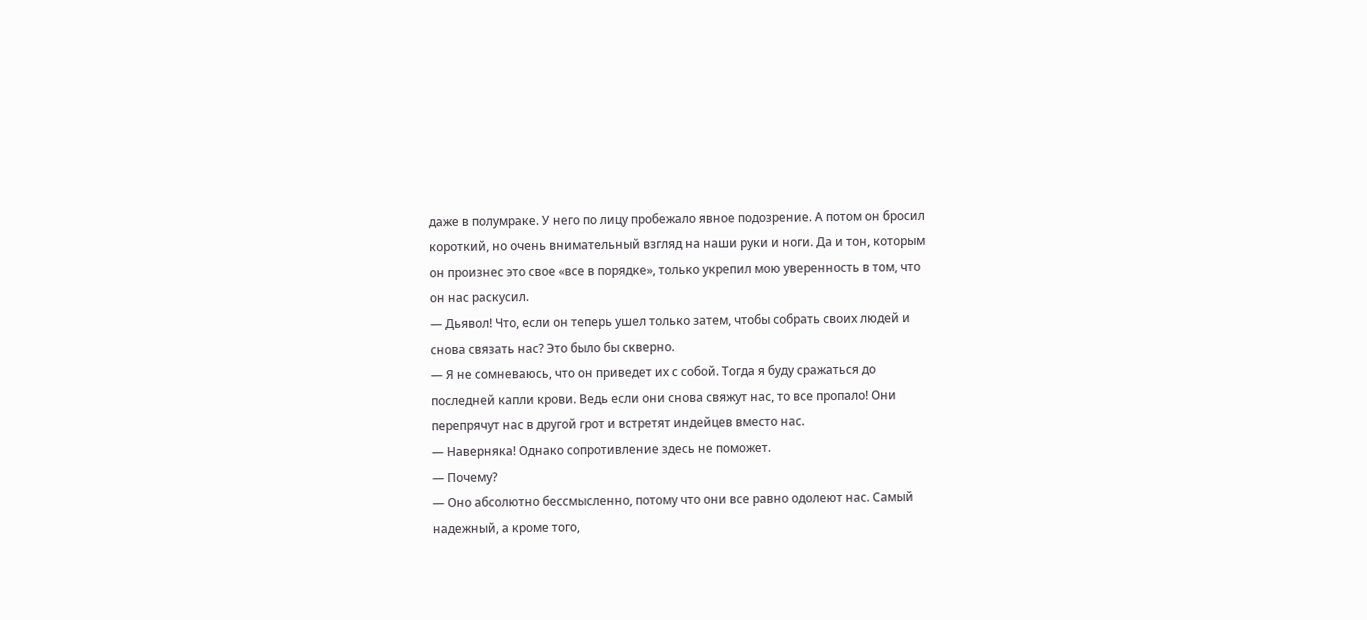даже в полумраке. У него по лицу пробежало явное подозрение. А потом он бросил
короткий, но очень внимательный взгляд на наши руки и ноги. Да и тон, которым
он произнес это свое «все в порядке», только укрепил мою уверенность в том, что
он нас раскусил.
— Дьявол! Что, если он теперь ушел только затем, чтобы собрать своих людей и
снова связать нас? Это было бы скверно.
— Я не сомневаюсь, что он приведет их с собой. Тогда я буду сражаться до
последней капли крови. Ведь если они снова свяжут нас, то все пропало! Они
перепрячут нас в другой грот и встретят индейцев вместо нас.
— Наверняка! Однако сопротивление здесь не поможет.
— Почему?
— Оно абсолютно бессмысленно, потому что они все равно одолеют нас. Самый
надежный, а кроме того,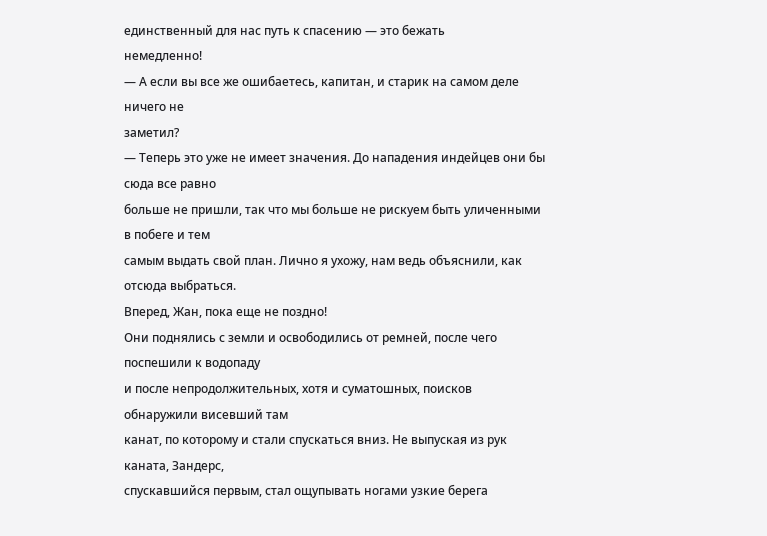единственный для нас путь к спасению — это бежать
немедленно!
— А если вы все же ошибаетесь, капитан, и старик на самом деле ничего не
заметил?
— Теперь это уже не имеет значения. До нападения индейцев они бы сюда все равно
больше не пришли, так что мы больше не рискуем быть уличенными в побеге и тем
самым выдать свой план. Лично я ухожу, нам ведь объяснили, как отсюда выбраться.
Вперед, Жан, пока еще не поздно!
Они поднялись с земли и освободились от ремней, после чего поспешили к водопаду
и после непродолжительных, хотя и суматошных, поисков обнаружили висевший там
канат, по которому и стали спускаться вниз. Не выпуская из рук каната, Зандерс,
спускавшийся первым, стал ощупывать ногами узкие берега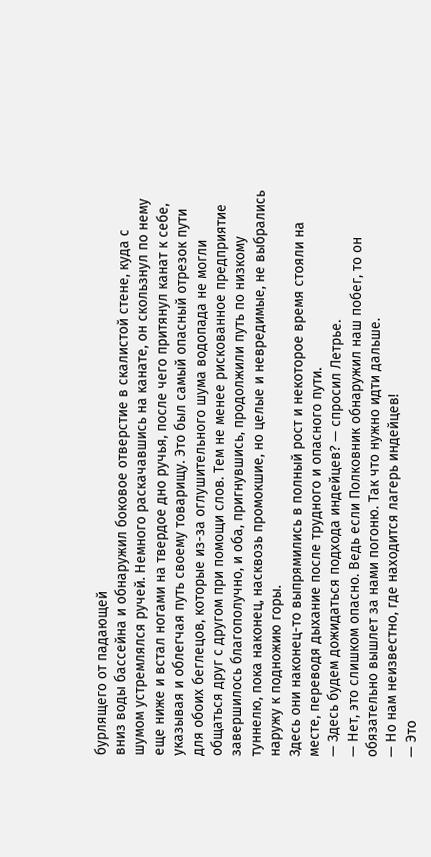бурлящего от падающей
вниз воды бассейна и обнаружил боковое отверстие в скалистой стене, куда с
шумом устремлялся ручей. Немного раскачавшись на канате, он скользнул по нему
еще ниже и встал ногами на твердое дно ручья, после чего притянул канат к себе,
указывая и облегчая путь своему товарищу. Это был самый опасный отрезок пути
для обоих беглецов, которые из-за оглушительного шума водопада не могли
общаться друг с другом при помощи слов. Тем не менее рискованное предприятие
завершилось благополучно, и оба, пригнувшись, продолжили путь по низкому
туннелю, пока наконец, насквозь промокшие, но целые и невредимые, не выбрались
наружу к подножию горы.
Здесь они наконец-то выпрямились в полный рост и некоторое время стояли на
месте, переводя дыхание после трудного и опасного пути.
— Здесь будем дожидаться подхода индейцев? — спросил Летрье.
— Нет, это слишком опасно. Ведь если Полковник обнаружил наш побег, то он
обязательно вышлет за нами погоню. Так что нужно идти дальше.
— Но нам неизвестно, где находится лагерь индейцев!
— Это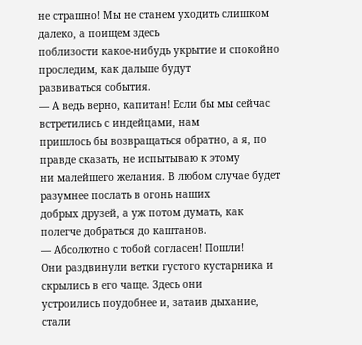не страшно! Мы не станем уходить слишком далеко, а поищем здесь
поблизости какое-нибудь укрытие и спокойно проследим, как дальше будут
развиваться события.
— А ведь верно, капитан! Если бы мы сейчас встретились с индейцами, нам
пришлось бы возвращаться обратно, а я, по правде сказать, не испытываю к этому
ни малейшего желания. В любом случае будет разумнее послать в огонь наших
добрых друзей, а уж потом думать, как полегче добраться до каштанов.
— Абсолютно с тобой согласен! Пошли!
Они раздвинули ветки густого кустарника и скрылись в его чаще. Здесь они
устроились поудобнее и, затаив дыхание, стали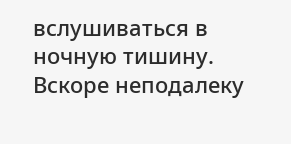вслушиваться в ночную тишину.
Вскоре неподалеку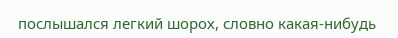послышался легкий шорох, словно какая-нибудь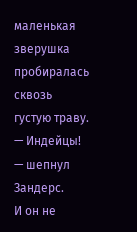маленькая
зверушка пробиралась сквозь густую траву.
— Индейцы! — шепнул Зандерс.
И он не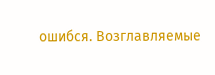ошибся. Возглавляемые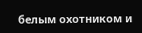белым охотником и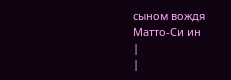сыном вождя Матто-Си ин
|
|